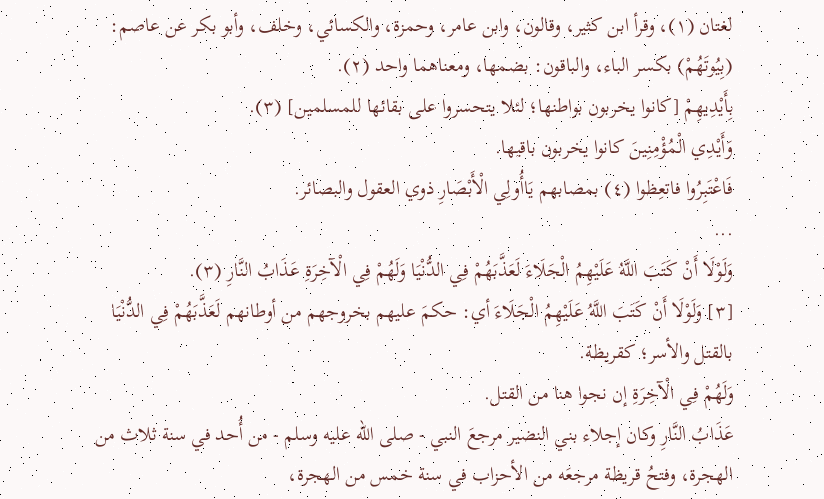لغتان (١)، وقرأ ابن كثير، وقالون، وابن عامر، وحمزة، والكسائي، وخلف، وأبو بكر عن عاصم: (بِيُوتَهُمْ) بكسر الباء، والباقون: بضمها، ومعناهما واحد (٢).
بِأَيْدِيهِمْ [كانوا يخربون بواطنها؛ لئلا يتحسروا على بقائها للمسلمين] (٣).
وَأَيْدِي الْمُؤْمِنِينَ كانوا يخربون باقيها.
فَاعْتَبِرُوا فاتعِظوا (٤) بمصابهم يَاأُولِي الْأَبْصَارِ ذوي العقول والبصائر.
...
وَلَوْلَا أَنْ كَتَبَ اللَّهُ عَلَيْهِمُ الْجَلَاءَ لَعَذَّبَهُمْ فِي الدُّنْيَا وَلَهُمْ فِي الْآخِرَةِ عَذَابُ النَّارِ (٣).
[٣] وَلَوْلَا أَنْ كَتَبَ اللَّهُ عَلَيْهِمُ الْجَلَاءَ أي: حكمَ عليهم بخروجهم من أوطانهم لَعَذَّبَهُمْ فِي الدُّنْيَا بالقتل والأسر؛ كقريظة.
وَلَهُمْ فِي الْآخِرَةِ إن نجوا هنا من القتل.
عَذَابُ النَّارِ وكان إجلاء بني النضير مرجعَ النبي - صلى الله عليه وسلم - من أُحد في سنة ثلاث من الهجرة، وفتحُ قريظة مرجعَه من الأحزاب في سنة خمس من الهجرة،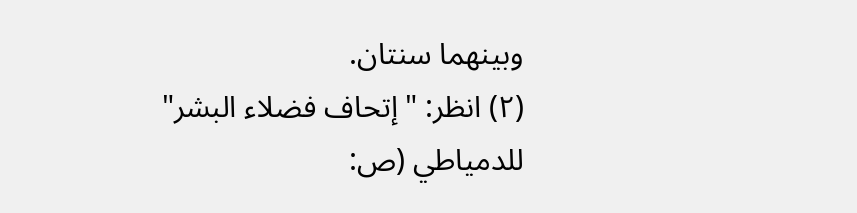وبينهما سنتان.
(٢) انظر: "إتحاف فضلاء البشر" للدمياطي (ص: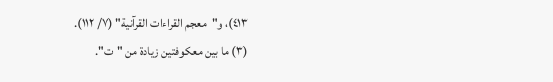٤١٣)، و"معجم القراءات القرآنية" (٧/ ١١٢).
(٣) ما بين معكوفتين زيادة من "ت".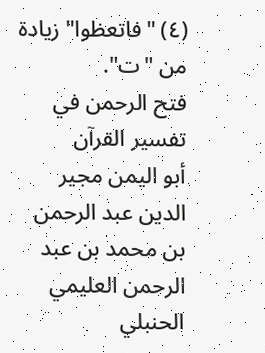(٤) "فاتعظوا" زيادة من "ت".
فتح الرحمن في تفسير القرآن
أبو اليمن مجير الدين عبد الرحمن بن محمد بن عبد الرحمن العليمي الحنبلي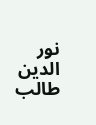نور الدين طالب